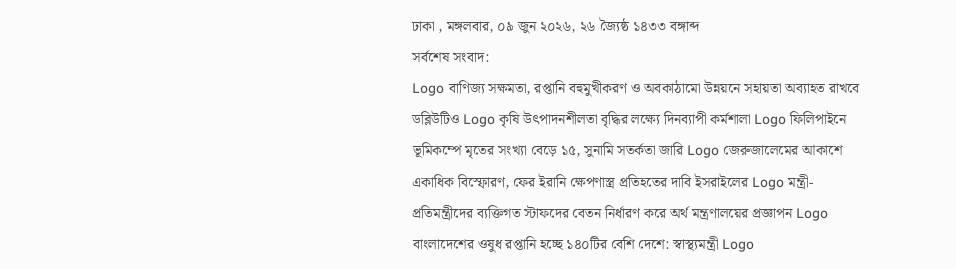ঢাকা , মঙ্গলবার, ০৯ জুন ২০২৬, ২৬ জ্যৈষ্ঠ ১৪৩৩ বঙ্গাব্দ
সর্বশেষ সংবাদ:
Logo বাণিজ্য সক্ষমতা, রপ্তানি বহুমুখীকরণ ও অবকাঠামো উন্নয়নে সহায়তা অব্যাহত রাখবে ডব্লিউটিও Logo কৃষি উৎপাদনশীলতা বৃদ্ধির লক্ষ্যে দিনব্যাপী কর্মশালা Logo ফিলিপাইনে ভূমিকম্পে মৃতের সংখ্যা বেড়ে ১৫, সুনামি সতর্কতা জারি Logo জেরুজালেমের আকাশে একাধিক বিস্ফোরণ, ফের ইরানি ক্ষেপণাস্ত্র প্রতিহতের দাবি ইসরাইলের Logo মন্ত্রী-প্রতিমন্ত্রীদের ব্যক্তিগত স্টাফদের বেতন নির্ধারণ করে অর্থ মন্ত্রণালয়ের প্রজ্ঞাপন Logo বাংলাদেশের ওষুধ রপ্তানি হচ্ছে ১৪০টির বেশি দেশে: স্বাস্থ্যমন্ত্রী Logo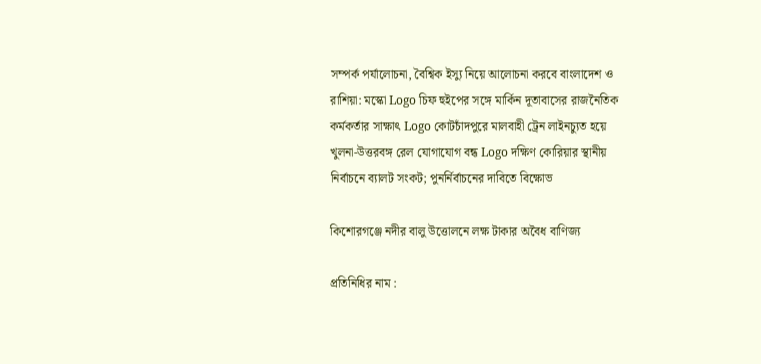সম্পর্ক পর্যালোচনা, বৈশ্বিক ইস্যু নিয়ে আলোচনা করবে বাংলাদেশ ও রাশিয়া: মস্কো Logo চিফ হুইপের সঙ্গে মার্কিন দূতাবাসের রাজনৈতিক কর্মকর্তার সাক্ষাৎ Logo কোটচাঁদপুরে মালবাহী ট্রেন লাইনচ্যুত হয়ে খুলনা-উত্তরবঙ্গ রেল যোগাযোগ বন্ধ Logo দক্ষিণ কোরিয়ার স্থানীয় নির্বাচনে ব্যালট সংকট; পুনর্নির্বাচনের দাবিতে বিক্ষোভ

কিশোরগঞ্জে নদীর বালু উত্তোলনে লক্ষ টাকার অবৈধ বাণিজ্য

প্রতিনিধির নাম :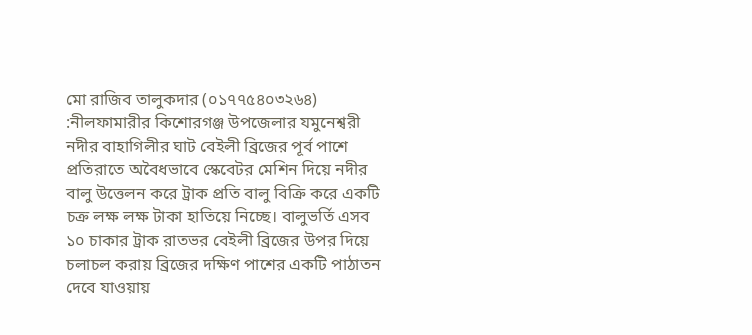মো রাজিব তালুকদার (০১৭৭৫৪০৩২৬৪) :নীলফামারীর কিশোরগঞ্জ উপজেলার যমুনেশ্বরী নদীর বাহাগিলীর ঘাট বেইলী ব্রিজের পূর্ব পাশে প্রতিরাতে অবৈধভাবে স্কেবেটর মেশিন দিয়ে নদীর বালু উত্তেলন করে ট্রাক প্রতি বালু বিক্রি করে একটি চক্র লক্ষ লক্ষ টাকা হাতিয়ে নিচ্ছে। বালুভর্তি এসব ১০ চাকার ট্রাক রাতভর বেইলী ব্রিজের উপর দিয়ে চলাচল করায় ব্রিজের দক্ষিণ পাশের একটি পাঠাতন দেবে যাওয়ায়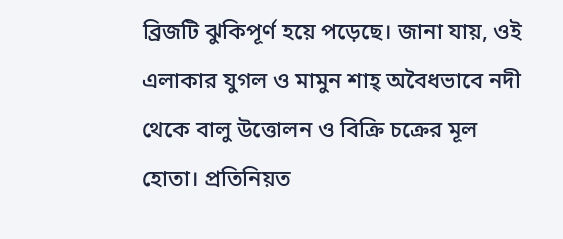ব্রিজটি ঝুকিপূর্ণ হয়ে পড়েছে। জানা যায়, ওই এলাকার যুগল ও মামুন শাহ্ অবৈধভাবে নদী থেকে বালু উত্তোলন ও বিক্রি চক্রের মূল হোতা। প্রতিনিয়ত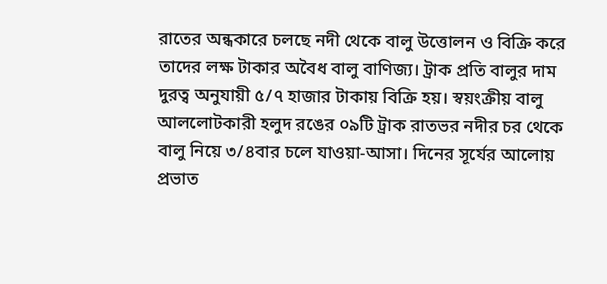রাতের অন্ধকারে চলছে নদী থেকে বালু উত্তোলন ও বিক্রি করে তাদের লক্ষ টাকার অবৈধ বালু বাণিজ্য। ট্রাক প্রতি বালুর দাম দুরত্ব অনুযায়ী ৫/৭ হাজার টাকায় বিক্রি হয়। স্বয়ংক্রীয় বালু আললোটকারী হলুদ রঙের ০৯টি ট্রাক রাতভর নদীর চর থেকে বালু নিয়ে ৩/৪বার চলে যাওয়া-আসা। দিনের সূর্যের আলোয় প্রভাত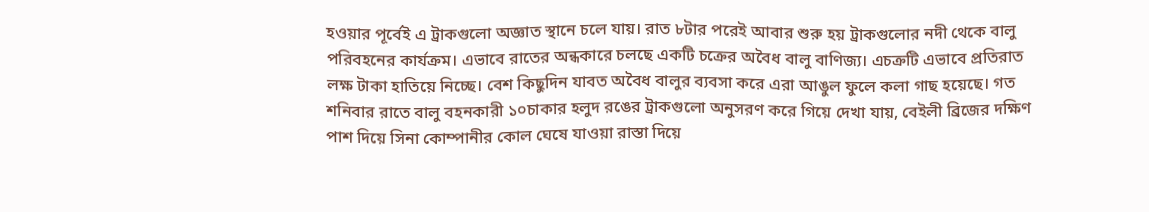হওয়ার পূর্বেই এ ট্রাকগুলো অজ্ঞাত স্থানে চলে যায়। রাত ৮টার পরেই আবার শুরু হয় ট্রাকগুলোর নদী থেকে বালু পরিবহনের কার্যক্রম। এভাবে রাতের অন্ধকারে চলছে একটি চক্রের অবৈধ বালু বাণিজ্য। এচক্রটি এভাবে প্রতিরাত লক্ষ টাকা হাতিয়ে নিচ্ছে। বেশ কিছুদিন যাবত অবৈধ বালুর ব্যবসা করে এরা আঙুল ফুলে কলা গাছ হয়েছে। গত শনিবার রাতে বালু বহনকারী ১০চাকার হলুদ রঙের ট্রাকগুলো অনুসরণ করে গিয়ে দেখা যায়, বেইলী ব্রিজের দক্ষিণ পাশ দিয়ে সিনা কোম্পানীর কোল ঘেষে যাওয়া রাস্তা দিয়ে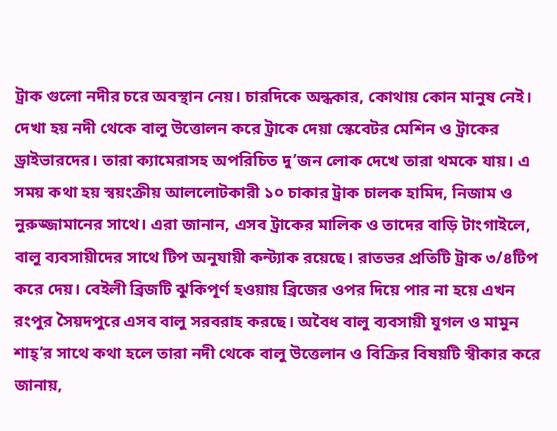ট্রাক গুলো নদীর চরে অবস্থান নেয়। চারদিকে অন্ধকার, কোথায় কোন মানুষ নেই। দেখা হয় নদী থেকে বালু উত্তোলন করে ট্রাকে দেয়া স্কেবেটর মেশিন ও ট্রাকের ড্রাইভারদের। তারা ক্যামেরাসহ অপরিচিত দু’জন লোক দেখে তারা থমকে যায়। এ সময় কথা হয় স্বয়ংক্রীয় আললোটকারী ১০ চাকার ট্রাক চালক হামিদ, নিজাম ও নুরুজ্জামানের সাথে। এরা জানান, এসব ট্রাকের মালিক ও তাদের বাড়ি টাংগাইলে, বালু ব্যবসায়ীদের সাথে টিপ অনুযায়ী কন্ট্যাক রয়েছে। রাতভর প্রতিটি ট্রাক ৩/৪টিপ করে দেয়। বেইলী ব্রিজটি ঝুকিপূর্ণ হওয়ায় ব্রিজের ওপর দিয়ে পার না হয়ে এখন রংপুর সৈয়দপুরে এসব বালু সরবরাহ করছে। অবৈধ বালু ব্যবসায়ী যুগল ও মামুন শাহ্’র সাথে কথা হলে তারা নদী থেকে বালু উত্তেলান ও বিক্রির বিষয়টি স্বীকার করে জানায়,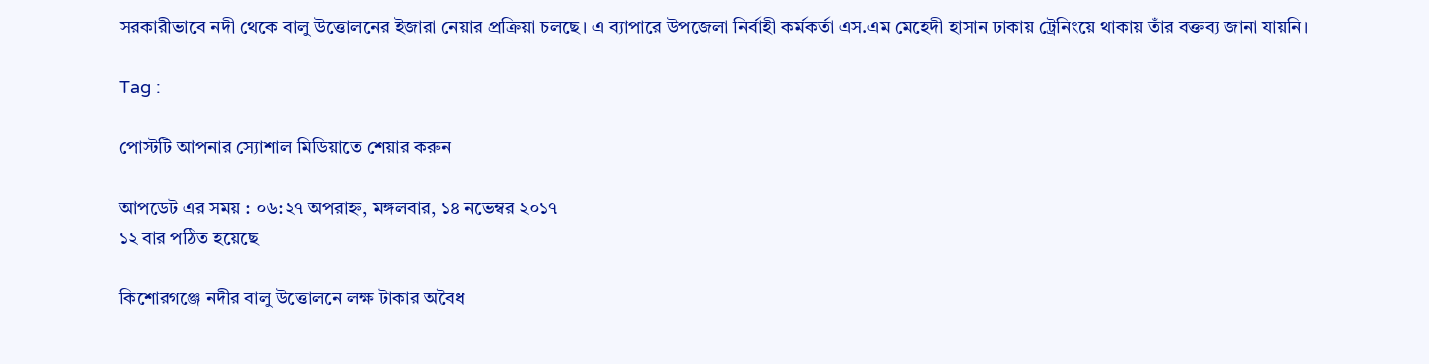সরকারীভাবে নদী থেকে বালু উত্তোলনের ইজারা নেয়ার প্রক্রিয়া চলছে। এ ব্যাপারে উপজেলা নির্বাহী কর্মকর্তা এস.এম মেহেদী হাসান ঢাকায় ট্রেনিংয়ে থাকায় তাঁর বক্তব্য জানা যায়নি।

Tag :

পোস্টটি আপনার স্যোশাল মিডিয়াতে শেয়ার করুন

আপডেট এর সময় : ০৬:২৭ অপরাহ্ন, মঙ্গলবার, ১৪ নভেম্বর ২০১৭
১২ বার পঠিত হয়েছে

কিশোরগঞ্জে নদীর বালু উত্তোলনে লক্ষ টাকার অবৈধ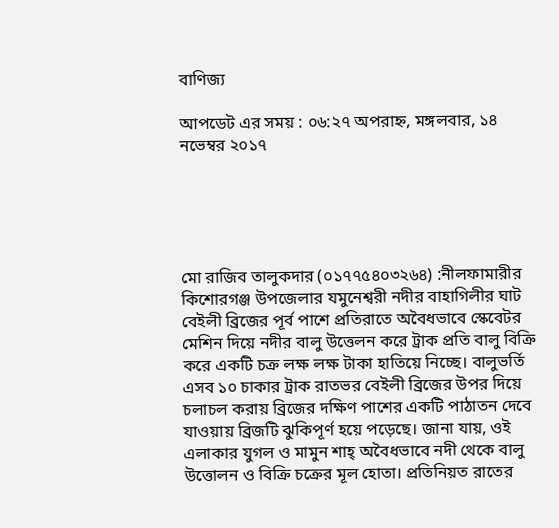বাণিজ্য

আপডেট এর সময় : ০৬:২৭ অপরাহ্ন, মঙ্গলবার, ১৪ নভেম্বর ২০১৭





মো রাজিব তালুকদার (০১৭৭৫৪০৩২৬৪) :নীলফামারীর কিশোরগঞ্জ উপজেলার যমুনেশ্বরী নদীর বাহাগিলীর ঘাট বেইলী ব্রিজের পূর্ব পাশে প্রতিরাতে অবৈধভাবে স্কেবেটর মেশিন দিয়ে নদীর বালু উত্তেলন করে ট্রাক প্রতি বালু বিক্রি করে একটি চক্র লক্ষ লক্ষ টাকা হাতিয়ে নিচ্ছে। বালুভর্তি এসব ১০ চাকার ট্রাক রাতভর বেইলী ব্রিজের উপর দিয়ে চলাচল করায় ব্রিজের দক্ষিণ পাশের একটি পাঠাতন দেবে যাওয়ায় ব্রিজটি ঝুকিপূর্ণ হয়ে পড়েছে। জানা যায়, ওই এলাকার যুগল ও মামুন শাহ্ অবৈধভাবে নদী থেকে বালু উত্তোলন ও বিক্রি চক্রের মূল হোতা। প্রতিনিয়ত রাতের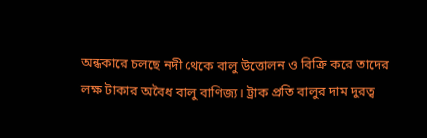অন্ধকারে চলছে নদী থেকে বালু উত্তোলন ও বিক্রি করে তাদের লক্ষ টাকার অবৈধ বালু বাণিজ্য। ট্রাক প্রতি বালুর দাম দুরত্ব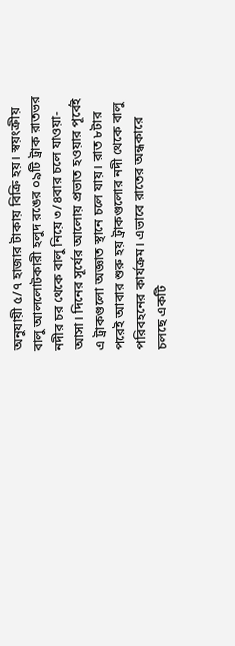অনুযায়ী ৫/৭ হাজার টাকায় বিক্রি হয়। স্বয়ংক্রীয় বালু আললোটকারী হলুদ রঙের ০৯টি ট্রাক রাতভর নদীর চর থেকে বালু নিয়ে ৩/৪বার চলে যাওয়া-আসা। দিনের সূর্যের আলোয় প্রভাত হওয়ার পূর্বেই এ ট্রাকগুলো অজ্ঞাত স্থানে চলে যায়। রাত ৮টার পরেই আবার শুরু হয় ট্রাকগুলোর নদী থেকে বালু পরিবহনের কার্যক্রম। এভাবে রাতের অন্ধকারে চলছে একটি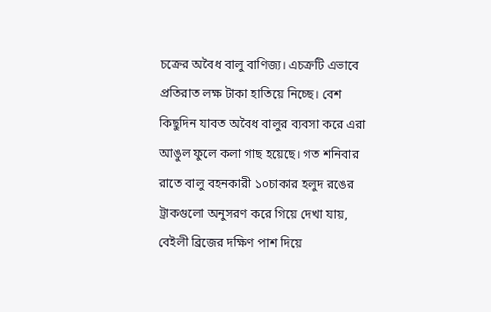চক্রের অবৈধ বালু বাণিজ্য। এচক্রটি এভাবে প্রতিরাত লক্ষ টাকা হাতিয়ে নিচ্ছে। বেশ কিছুদিন যাবত অবৈধ বালুর ব্যবসা করে এরা আঙুল ফুলে কলা গাছ হয়েছে। গত শনিবার রাতে বালু বহনকারী ১০চাকার হলুদ রঙের ট্রাকগুলো অনুসরণ করে গিয়ে দেখা যায়, বেইলী ব্রিজের দক্ষিণ পাশ দিয়ে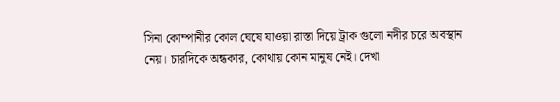সিনা কোম্পানীর কোল ঘেষে যাওয়া রাস্তা দিয়ে ট্রাক গুলো নদীর চরে অবস্থান নেয়। চারদিকে অন্ধকার, কোথায় কোন মানুষ নেই। দেখা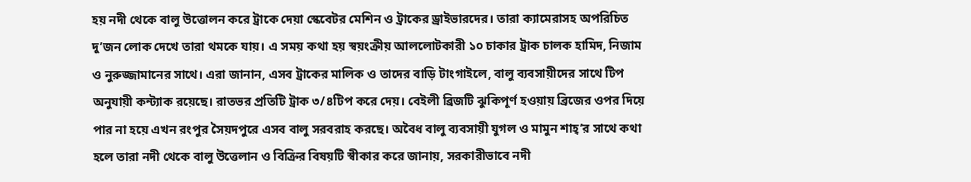হয় নদী থেকে বালু উত্তোলন করে ট্রাকে দেয়া স্কেবেটর মেশিন ও ট্রাকের ড্রাইভারদের। তারা ক্যামেরাসহ অপরিচিত দু’জন লোক দেখে তারা থমকে যায়। এ সময় কথা হয় স্বয়ংক্রীয় আললোটকারী ১০ চাকার ট্রাক চালক হামিদ, নিজাম ও নুরুজ্জামানের সাথে। এরা জানান, এসব ট্রাকের মালিক ও তাদের বাড়ি টাংগাইলে, বালু ব্যবসায়ীদের সাথে টিপ অনুযায়ী কন্ট্যাক রয়েছে। রাতভর প্রতিটি ট্রাক ৩/৪টিপ করে দেয়। বেইলী ব্রিজটি ঝুকিপূর্ণ হওয়ায় ব্রিজের ওপর দিয়ে পার না হয়ে এখন রংপুর সৈয়দপুরে এসব বালু সরবরাহ করছে। অবৈধ বালু ব্যবসায়ী যুগল ও মামুন শাহ্’র সাথে কথা হলে তারা নদী থেকে বালু উত্তেলান ও বিক্রির বিষয়টি স্বীকার করে জানায়, সরকারীভাবে নদী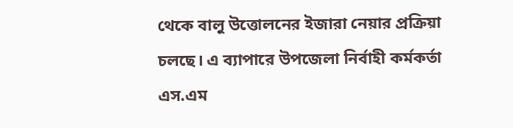থেকে বালু উত্তোলনের ইজারা নেয়ার প্রক্রিয়া চলছে। এ ব্যাপারে উপজেলা নির্বাহী কর্মকর্তা এস.এম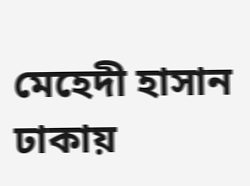মেহেদী হাসান ঢাকায়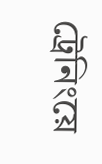ট্রেনিংয়ে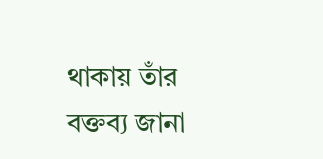থাকায় তাঁর বক্তব্য জানা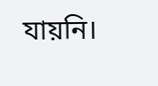যায়নি।